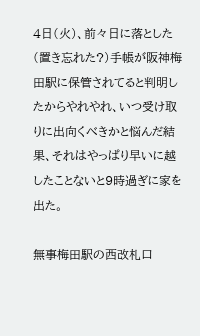4日(火)、前々日に落とした(置き忘れた?)手帳が阪神梅田駅に保管されてると判明したからやれやれ、いつ受け取りに出向くべきかと悩んだ結果、それはやっぱり早いに越したことないと9時過ぎに家を出た。

無事梅田駅の西改札口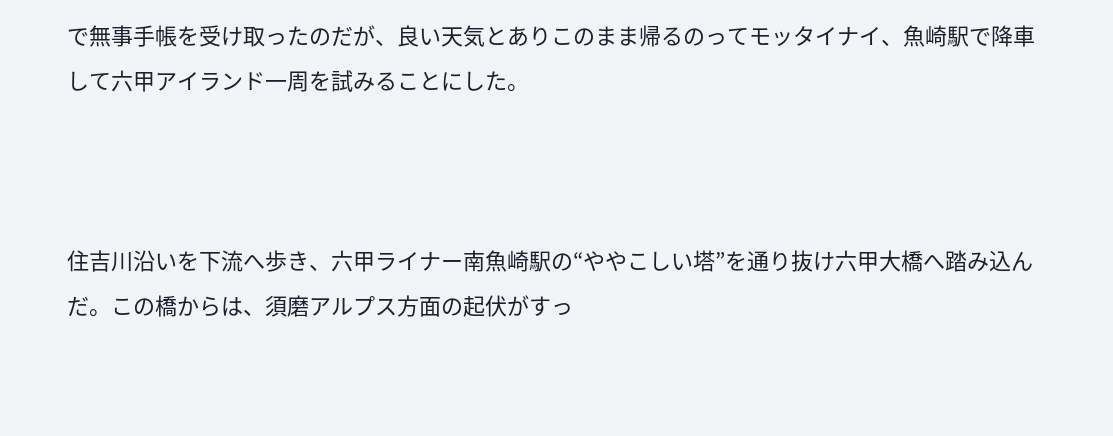で無事手帳を受け取ったのだが、良い天気とありこのまま帰るのってモッタイナイ、魚崎駅で降車して六甲アイランド一周を試みることにした。



住吉川沿いを下流へ歩き、六甲ライナー南魚崎駅の“ややこしい塔”を通り抜け六甲大橋へ踏み込んだ。この橋からは、須磨アルプス方面の起伏がすっ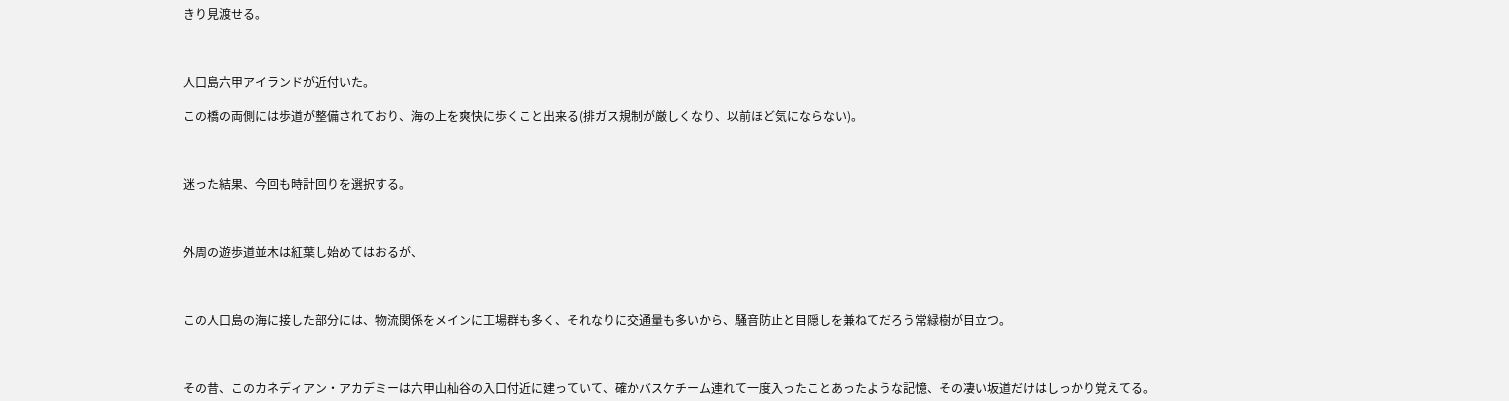きり見渡せる。



人口島六甲アイランドが近付いた。

この橋の両側には歩道が整備されており、海の上を爽快に歩くこと出来る(排ガス規制が厳しくなり、以前ほど気にならない)。



迷った結果、今回も時計回りを選択する。



外周の遊歩道並木は紅葉し始めてはおるが、



この人口島の海に接した部分には、物流関係をメインに工場群も多く、それなりに交通量も多いから、騒音防止と目隠しを兼ねてだろう常緑樹が目立つ。



その昔、このカネディアン・アカデミーは六甲山杣谷の入口付近に建っていて、確かバスケチーム連れて一度入ったことあったような記憶、その凄い坂道だけはしっかり覚えてる。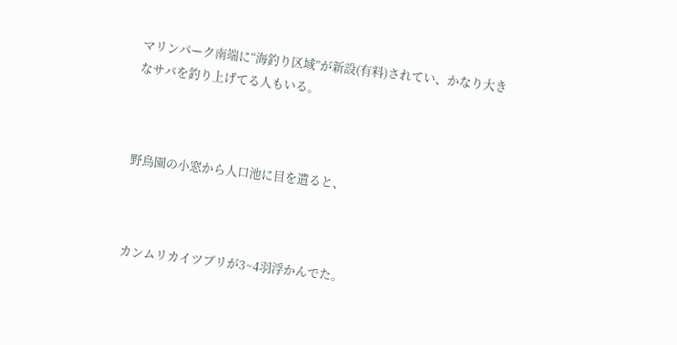マリンパーク南端に“海釣り区域”が新設(有料)されてい、かなり大きなサバを釣り上げてる人もいる。



野鳥園の小窓から人口池に目を遣ると、



カンムリカイツブリが3~4羽浮かんでた。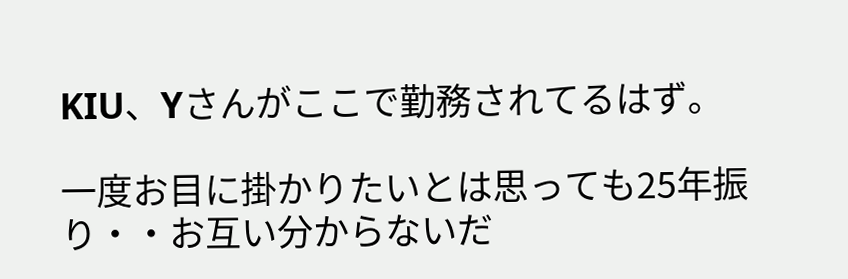KIU、Yさんがここで勤務されてるはず。

一度お目に掛かりたいとは思っても25年振り・・お互い分からないだ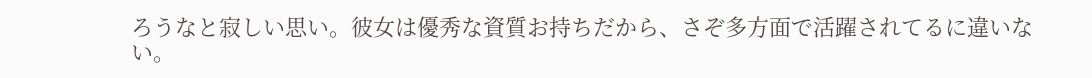ろうなと寂しい思い。彼女は優秀な資質お持ちだから、さぞ多方面で活躍されてるに違いない。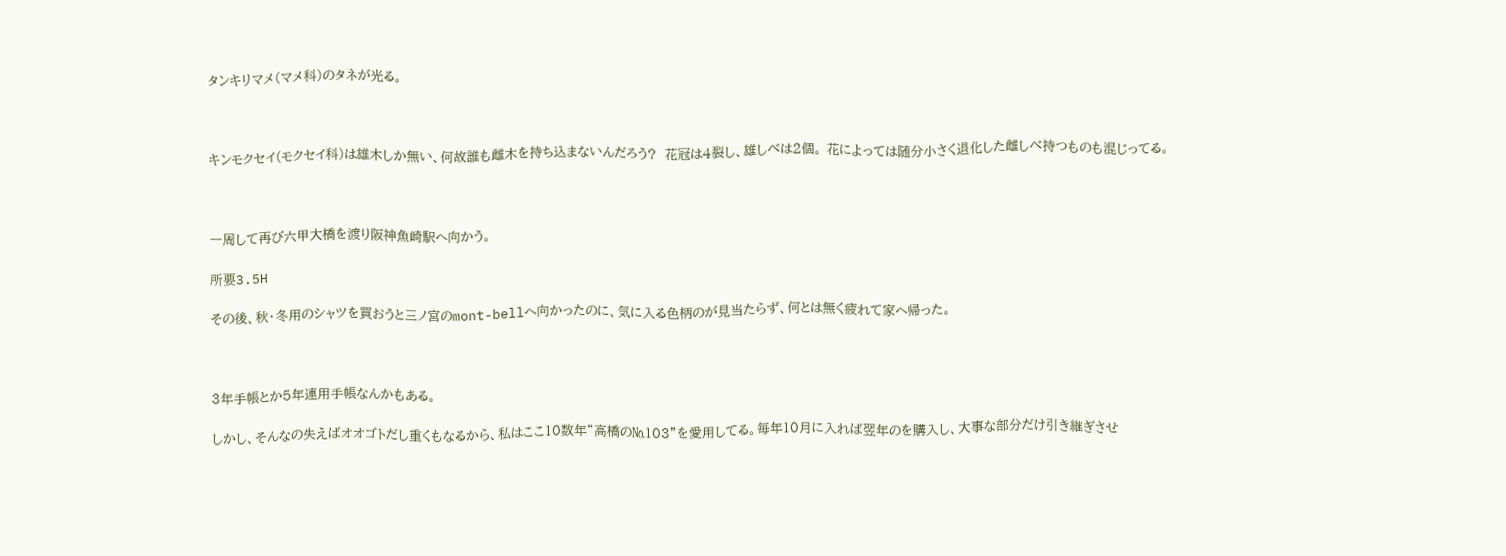タンキリマメ(マメ科)のタネが光る。



キンモクセイ(モクセイ科)は雄木しか無い、何故誰も雌木を持ち込まないんだろう?  花冠は4裂し、雄しべは2個。 花によっては随分小さく退化した雌しべ持つものも混じってる。



一周して再び六甲大橋を渡り阪神魚崎駅へ向かう。

所要3.5H

その後、秋・冬用のシャツを買おうと三ノ宮のmont-bellへ向かったのに、気に入る色柄のが見当たらず、何とは無く疲れて家へ帰った。



3年手帳とか5年連用手帳なんかもある。

しかし、そんなの失えばオオゴトだし重くもなるから、私はここ10数年“高橋の№103”を愛用してる。毎年10月に入れば翌年のを購入し、大事な部分だけ引き継ぎさせ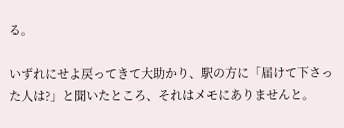る。

いずれにせよ戻ってきて大助かり、駅の方に「届けて下さった人は?」と聞いたところ、それはメモにありませんと。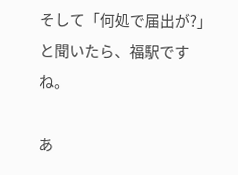そして「何処で届出が?」と聞いたら、福駅ですね。

あ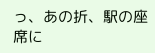っ、あの折、駅の座席に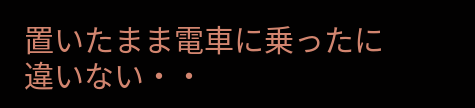置いたまま電車に乗ったに違いない・・